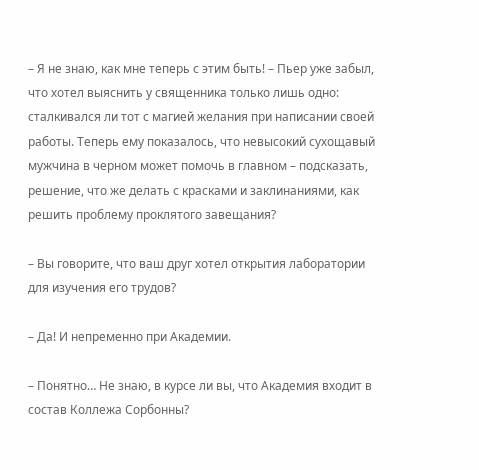– Я не знаю, как мне теперь с этим быть! – Пьер уже забыл, что хотел выяснить у священника только лишь одно: сталкивался ли тот с магией желания при написании своей работы. Теперь ему показалось, что невысокий сухощавый мужчина в черном может помочь в главном – подсказать, решение, что же делать с красками и заклинаниями, как решить проблему проклятого завещания?

– Вы говорите, что ваш друг хотел открытия лаборатории для изучения его трудов?

– Да! И непременно при Академии.

– Понятно… Не знаю, в курсе ли вы, что Академия входит в состав Коллежа Сорбонны?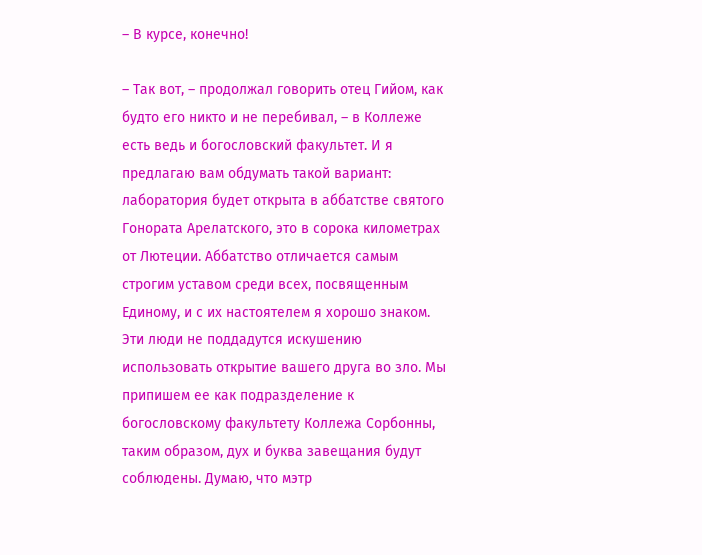– В курсе, конечно!

– Так вот, – продолжал говорить отец Гийом, как будто его никто и не перебивал, – в Коллеже есть ведь и богословский факультет. И я предлагаю вам обдумать такой вариант: лаборатория будет открыта в аббатстве святого Гонората Арелатского, это в сорока километрах от Лютеции. Аббатство отличается самым строгим уставом среди всех, посвященным Единому, и с их настоятелем я хорошо знаком. Эти люди не поддадутся искушению использовать открытие вашего друга во зло. Мы припишем ее как подразделение к богословскому факультету Коллежа Сорбонны, таким образом, дух и буква завещания будут соблюдены. Думаю, что мэтр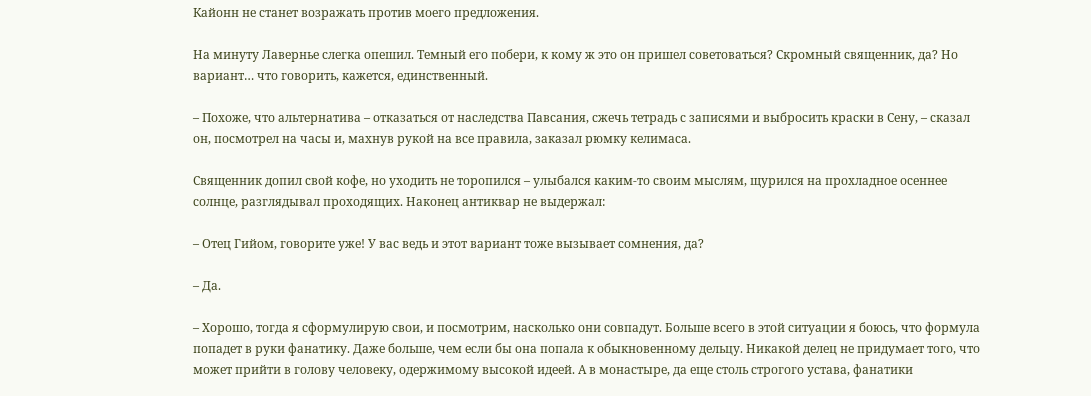Кайонн не станет возражать против моего предложения.

На минуту Лавернье слегка опешил. Темный его побери, к кому ж это он пришел советоваться? Скромный священник, да? Но вариант… что говорить, кажется, единственный.

– Похоже, что альтернатива – отказаться от наследства Павсания, сжечь тетрадь с записями и выбросить краски в Сену, – сказал он, посмотрел на часы и, махнув рукой на все правила, заказал рюмку келимаса.

Священник допил свой кофе, но уходить не торопился – улыбался каким-то своим мыслям, щурился на прохладное осеннее солнце, разглядывал проходящих. Наконец антиквар не выдержал:

– Отец Гийом, говорите уже! У вас ведь и этот вариант тоже вызывает сомнения, да?

– Да.

– Хорошо, тогда я сформулирую свои, и посмотрим, насколько они совпадут. Больше всего в этой ситуации я боюсь, что формула попадет в руки фанатику. Даже больше, чем если бы она попала к обыкновенному дельцу. Никакой делец не придумает того, что может прийти в голову человеку, одержимому высокой идеей. А в монастыре, да еще столь строгого устава, фанатики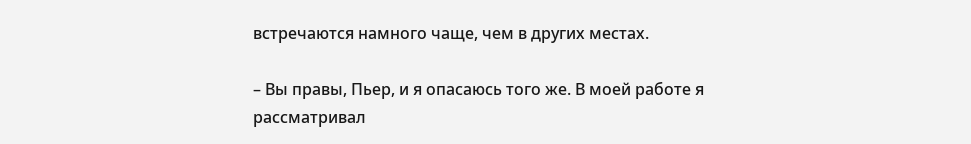встречаются намного чаще, чем в других местах.

– Вы правы, Пьер, и я опасаюсь того же. В моей работе я рассматривал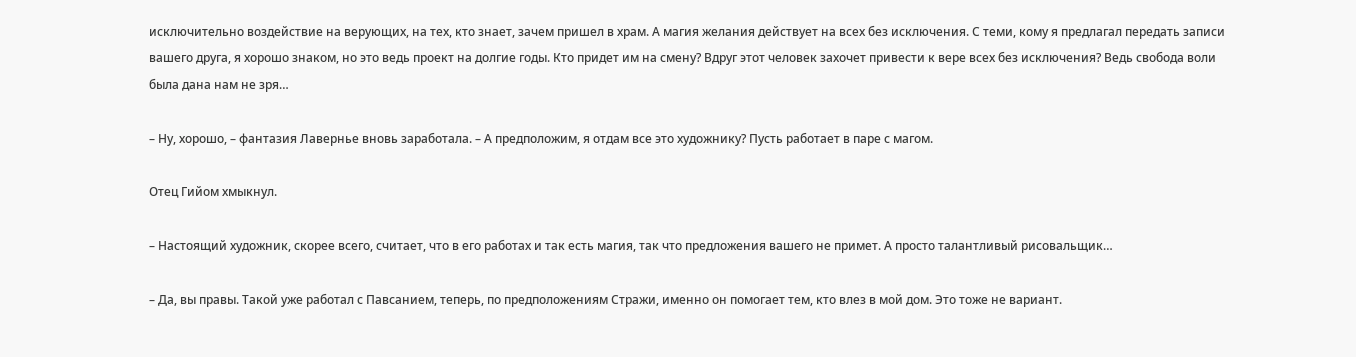исключительно воздействие на верующих, на тех, кто знает, зачем пришел в храм. А магия желания действует на всех без исключения. С теми, кому я предлагал передать записи вашего друга, я хорошо знаком, но это ведь проект на долгие годы. Кто придет им на смену? Вдруг этот человек захочет привести к вере всех без исключения? Ведь свобода воли была дана нам не зря…

– Ну, хорошо, – фантазия Лавернье вновь заработала. – А предположим, я отдам все это художнику? Пусть работает в паре с магом.

Отец Гийом хмыкнул.

– Настоящий художник, скорее всего, считает, что в его работах и так есть магия, так что предложения вашего не примет. А просто талантливый рисовальщик…

– Да, вы правы. Такой уже работал с Павсанием, теперь, по предположениям Стражи, именно он помогает тем, кто влез в мой дом. Это тоже не вариант.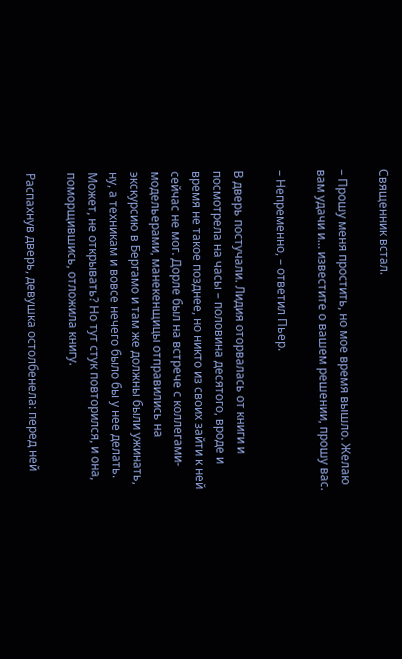Священник встал.

– Прошу меня простить, но мое время вышло. Желаю вам удачи и… известите о вашем решении, прошу вас.

– Непременно, – ответил Пьер.

В дверь постучали. Лидия оторвалась от книги и посмотрела на часы – половина десятого, вроде и время не такое позднее, но никто из своих зайти к ней сейчас не мог. Дорле был на встрече с коллегами-модельерами, манекенщицы отправились на экскурсию в Бергамо и там же должны были ужинать, ну, а техникам и вовсе нечего было бы у нее делать. Может, не открывать? Но тут стук повторился, и она, поморщившись, отложила книгу.

Распахнув дверь, девушка остолбенела: перед ней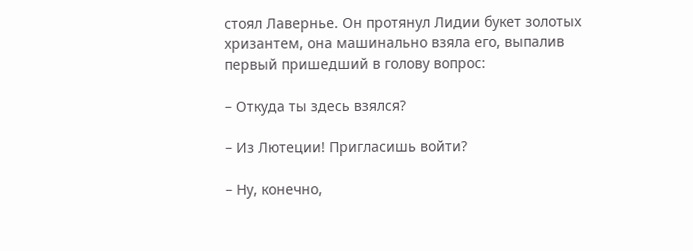стоял Лавернье. Он протянул Лидии букет золотых хризантем, она машинально взяла его, выпалив первый пришедший в голову вопрос:

– Откуда ты здесь взялся?

– Из Лютеции! Пригласишь войти?

– Ну, конечно,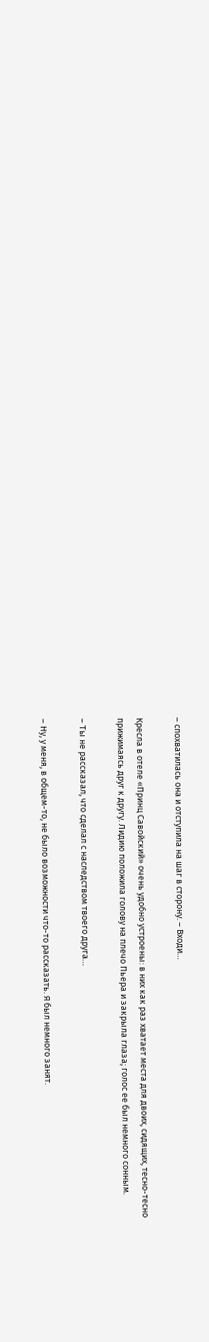– спохватилась она и отступила на шаг в сторону. – Входи…

Кресла в отеле «Принц Савойский» очень удобно устроены: в них как раз хватает места для двоих, сидящих, тесно-тесно прижимаясь друг к другу. Лидию положила голову на плечо Пьера и закрыла глаза; голос ее был немного сонным.

– Ты не рассказал, что сделал с наследством твоего друга…

– Ну, у меня, в общем-то, не было возможности что-то рассказать. Я был немного занят.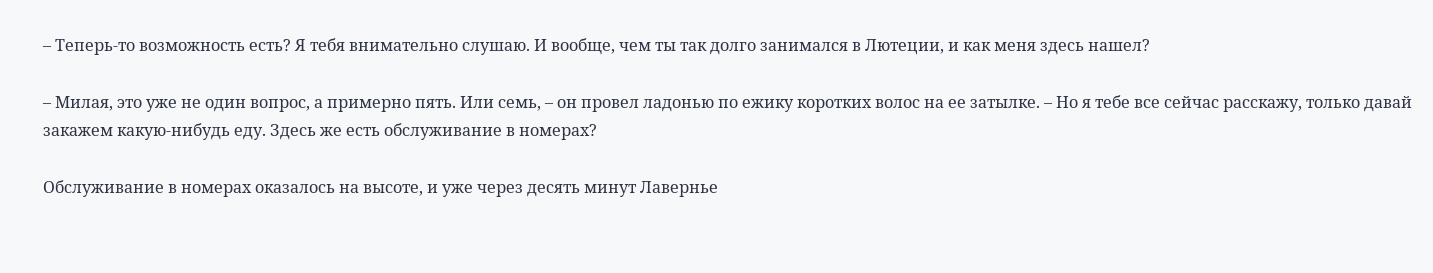– Теперь-то возможность есть? Я тебя внимательно слушаю. И вообще, чем ты так долго занимался в Лютеции, и как меня здесь нашел?

– Милая, это уже не один вопрос, а примерно пять. Или семь, – он провел ладонью по ежику коротких волос на ее затылке. – Но я тебе все сейчас расскажу, только давай закажем какую-нибудь еду. Здесь же есть обслуживание в номерах?

Обслуживание в номерах оказалось на высоте, и уже через десять минут Лавернье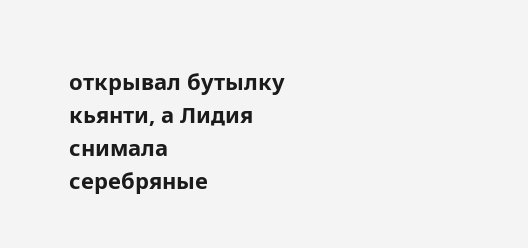открывал бутылку кьянти, а Лидия снимала серебряные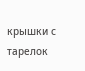крышки с тарелок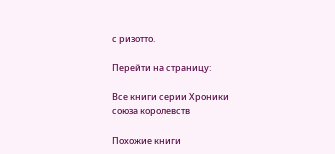с ризотто.

Перейти на страницу:

Все книги серии Хроники союза королевств

Похожие книги